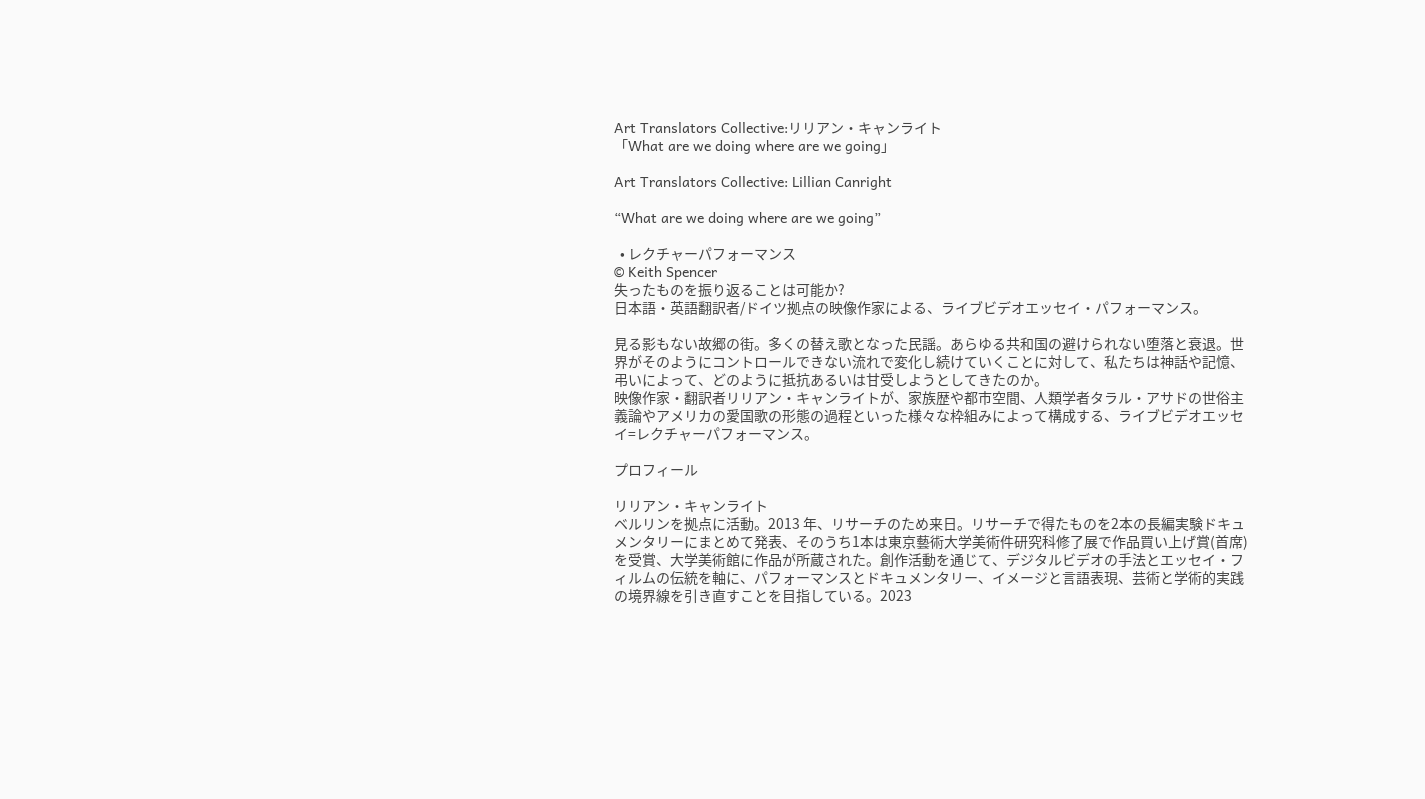Art Translators Collective:リリアン・キャンライト
「What are we doing where are we going」

Art Translators Collective: Lillian Canright

“What are we doing where are we going”

  • レクチャーパフォーマンス
© Keith Spencer
失ったものを振り返ることは可能か?
日本語・英語翻訳者/ドイツ拠点の映像作家による、ライブビデオエッセイ・パフォーマンス。

見る影もない故郷の街。多くの替え歌となった民謡。あらゆる共和国の避けられない堕落と衰退。世界がそのようにコントロールできない流れで変化し続けていくことに対して、私たちは神話や記憶、弔いによって、どのように抵抗あるいは甘受しようとしてきたのか。
映像作家・翻訳者リリアン・キャンライトが、家族歴や都市空間、人類学者タラル・アサドの世俗主義論やアメリカの愛国歌の形態の過程といった様々な枠組みによって構成する、ライブビデオエッセイ=レクチャーパフォーマンス。

プロフィール

リリアン・キャンライト
ベルリンを拠点に活動。2013 年、リサーチのため来日。リサーチで得たものを2本の長編実験ドキュメンタリーにまとめて発表、そのうち1本は東京藝術大学美術件研究科修了展で作品買い上げ賞(首席)を受賞、大学美術館に作品が所蔵された。創作活動を通じて、デジタルビデオの手法とエッセイ・フィルムの伝統を軸に、パフォーマンスとドキュメンタリー、イメージと言語表現、芸術と学術的実践の境界線を引き直すことを目指している。2023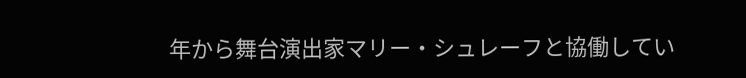年から舞台演出家マリー・シュレーフと協働してい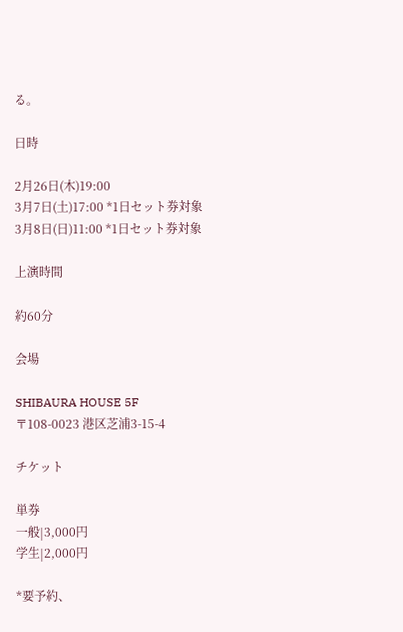る。

日時

2月26日(木)19:00
3月7日(土)17:00 *1日セット券対象
3月8日(日)11:00 *1日セット券対象

上演時間

約60分

会場

SHIBAURA HOUSE 5F
〒108-0023 港区芝浦3-15-4

チケット

単券
一般|3,000円
学生|2,000円

*要予約、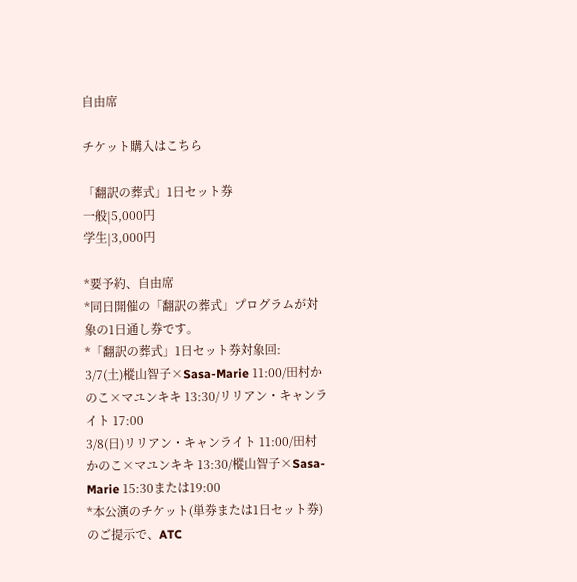自由席

チケット購入はこちら

「翻訳の葬式」1日セット券
一般|5,000円
学生|3,000円

*要予約、自由席
*同日開催の「翻訳の葬式」プログラムが対象の1日通し券です。
*「翻訳の葬式」1日セット券対象回:
3/7(土)樅山智子×Sasa-Marie 11:00/田村かのこ×マユンキキ 13:30/リリアン・キャンライト 17:00
3/8(日)リリアン・キャンライト 11:00/田村かのこ×マユンキキ 13:30/樅山智子×Sasa-Marie 15:30または19:00
*本公演のチケット(単券または1日セット券)のご提示で、ATC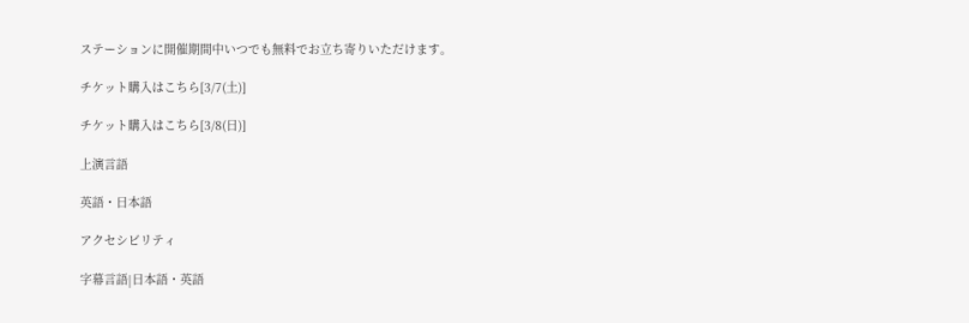ステーションに開催期間中いつでも無料でお立ち寄りいただけます。

チケット購入はこちら[3/7(土)]

チケット購入はこちら[3/8(日)]

上演言語

英語・日本語

アクセシビリティ

字幕言語|日本語・英語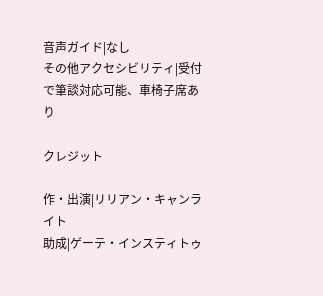音声ガイド|なし
その他アクセシビリティ|受付で筆談対応可能、車椅子席あり

クレジット

作・出演|リリアン・キャンライト
助成|ゲーテ・インスティトゥ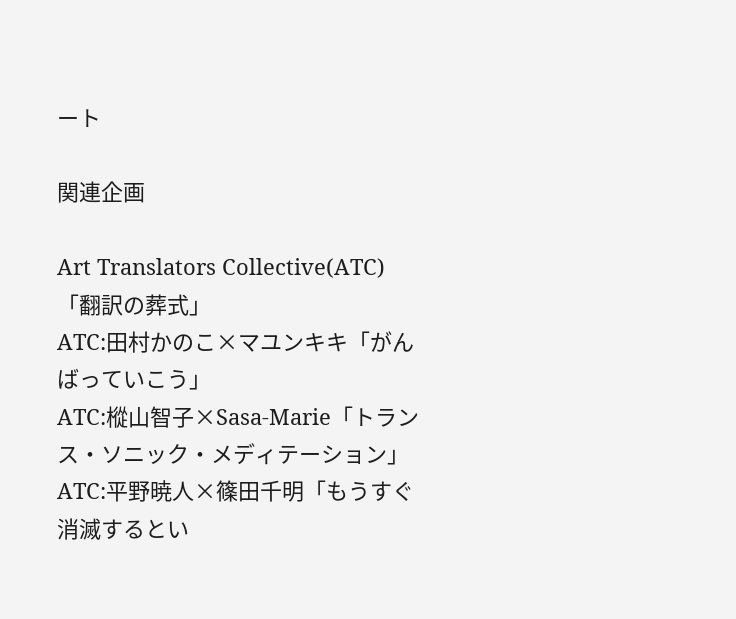ート

関連企画

Art Translators Collective(ATC)「翻訳の葬式」
ATC:田村かのこ×マユンキキ「がんばっていこう」
ATC:樅山智子×Sasa-Marie「トランス・ソニック・メディテーション」
ATC:平野暁人×篠田千明「もうすぐ消滅するとい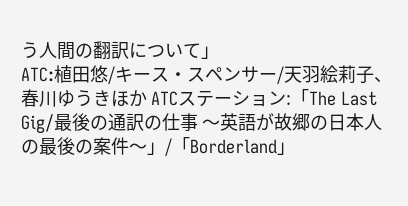う人間の翻訳について」
ATC:植田悠/キース・スペンサー/天羽絵莉子、春川ゆうきほか ATCステーション:「The Last Gig/最後の通訳の仕事 〜英語が故郷の日本人の最後の案件〜」/「Borderland」